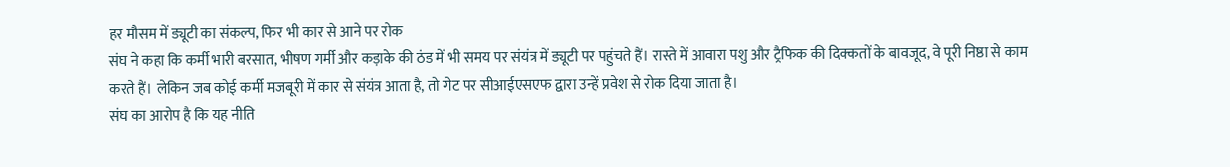हर मौसम में ड्यूटी का संकल्प, फिर भी कार से आने पर रोक
संघ ने कहा कि कर्मी भारी बरसात, भीषण गर्मी और कड़ाके की ठंड में भी समय पर संयंत्र में ड्यूटी पर पहुंचते हैं। रास्ते में आवारा पशु और ट्रैफिक की दिक्कतों के बावजूद, वे पूरी निष्ठा से काम करते हैं। लेकिन जब कोई कर्मी मजबूरी में कार से संयंत्र आता है, तो गेट पर सीआईएसएफ द्वारा उन्हें प्रवेश से रोक दिया जाता है।
संघ का आरोप है कि यह नीति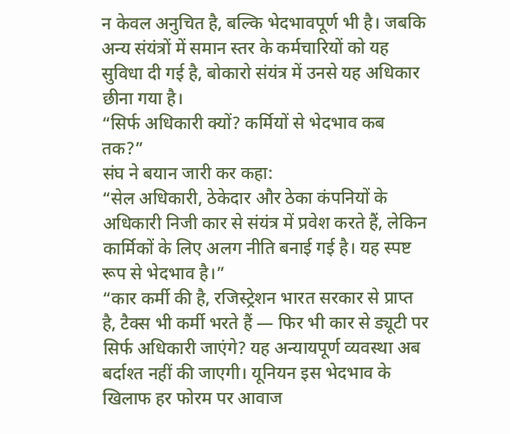न केवल अनुचित है, बल्कि भेदभावपूर्ण भी है। जबकि अन्य संयंत्रों में समान स्तर के कर्मचारियों को यह सुविधा दी गई है, बोकारो संयंत्र में उनसे यह अधिकार छीना गया है।
“सिर्फ अधिकारी क्यों? कर्मियों से भेदभाव कब तक?”
संघ ने बयान जारी कर कहा:
“सेल अधिकारी, ठेकेदार और ठेका कंपनियों के अधिकारी निजी कार से संयंत्र में प्रवेश करते हैं, लेकिन कार्मिकों के लिए अलग नीति बनाई गई है। यह स्पष्ट रूप से भेदभाव है।”
“कार कर्मी की है, रजिस्ट्रेशन भारत सरकार से प्राप्त है, टैक्स भी कर्मी भरते हैं — फिर भी कार से ड्यूटी पर सिर्फ अधिकारी जाएंगे? यह अन्यायपूर्ण व्यवस्था अब बर्दाश्त नहीं की जाएगी। यूनियन इस भेदभाव के खिलाफ हर फोरम पर आवाज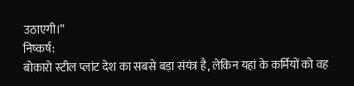उठाएगी।”
निष्कर्ष:
बोकारो स्टील प्लांट देश का सबसे बड़ा संयंत्र है, लेकिन यहां के कर्मियों को वह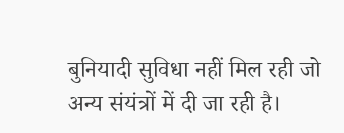बुनियादी सुविधा नहीं मिल रही जो अन्य संयंत्रों में दी जा रही है।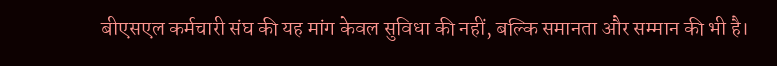बीएसएल कर्मचारी संघ की यह मांग केवल सुविधा की नहीं, बल्कि समानता और सम्मान की भी है।